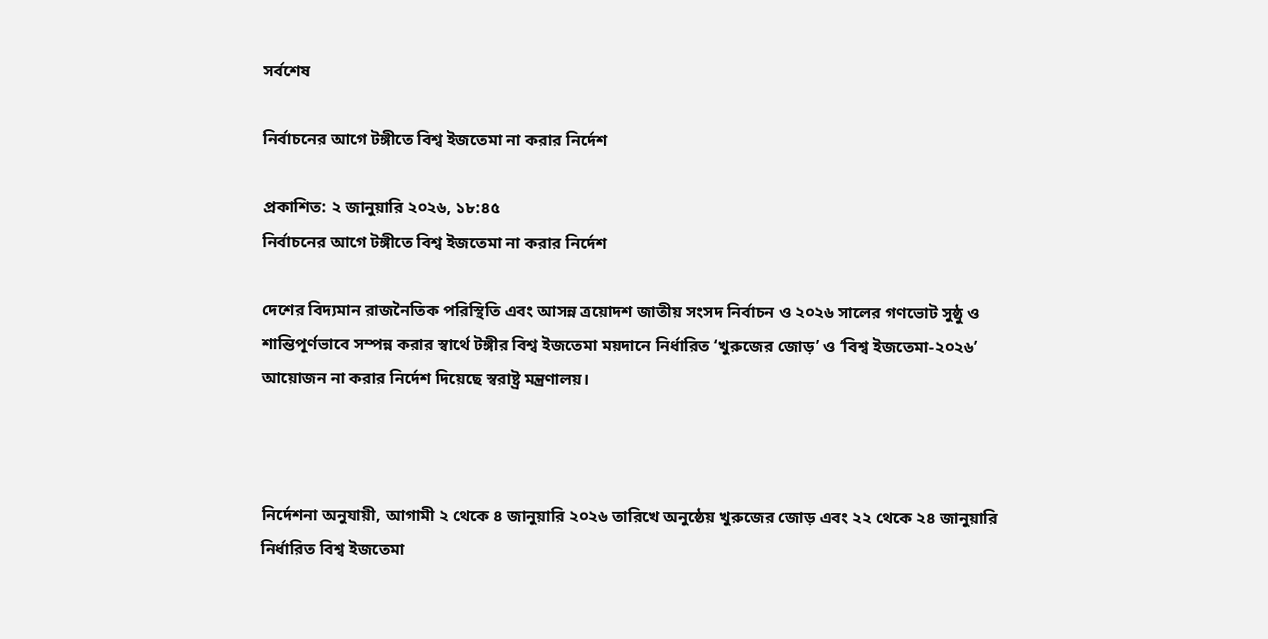সর্বশেষ

নির্বাচনের আগে টঙ্গীতে বিশ্ব ইজতেমা না করার নির্দেশ

প্রকাশিত: ২ জানুয়ারি ২০২৬, ১৮:৪৫
নির্বাচনের আগে টঙ্গীতে বিশ্ব ইজতেমা না করার নির্দেশ

দেশের বিদ্যমান রাজনৈতিক পরিস্থিতি এবং আসন্ন ত্রয়োদশ জাতীয় সংসদ নির্বাচন ও ২০২৬ সালের গণভোট সুষ্ঠু ও শান্তিপূর্ণভাবে সম্পন্ন করার স্বার্থে টঙ্গীর বিশ্ব ইজতেমা ময়দানে নির্ধারিত ‘খুরুজের জোড়’ ও ‘বিশ্ব ইজতেমা-২০২৬’ আয়োজন না করার নির্দেশ দিয়েছে স্বরাষ্ট্র মন্ত্রণালয়।



নির্দেশনা অনুযায়ী, আগামী ২ থেকে ৪ জানুয়ারি ২০২৬ তারিখে অনুষ্ঠেয় খুরুজের জোড় এবং ২২ থেকে ২৪ জানুয়ারি নির্ধারিত বিশ্ব ইজতেমা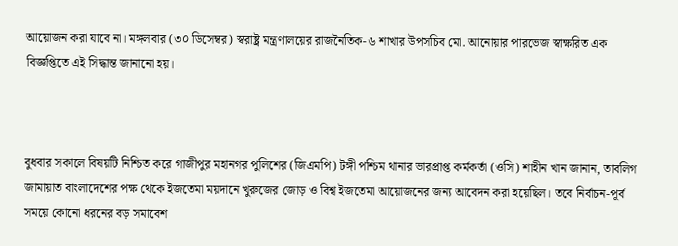আয়োজন করা যাবে না। মঙ্গলবার (৩০ ডিসেম্বর) স্বরাষ্ট্র মন্ত্রণালয়ের রাজনৈতিক-৬ শাখার উপসচিব মো. আনোয়ার পারভেজ স্বাক্ষরিত এক বিজ্ঞপ্তিতে এই সিদ্ধান্ত জানানো হয়।



বুধবার সকালে বিষয়টি নিশ্চিত করে গাজীপুর মহানগর পুলিশের (জিএমপি) টঙ্গী পশ্চিম থানার ভারপ্রাপ্ত কর্মকর্তা (ওসি) শাহীন খান জানান, তাবলিগ জামায়াত বাংলাদেশের পক্ষ থেকে ইজতেমা ময়দানে খুরুজের জোড় ও বিশ্ব ইজতেমা আয়োজনের জন্য আবেদন করা হয়েছিল। তবে নির্বাচন-পূর্ব সময়ে কোনো ধরনের বড় সমাবেশ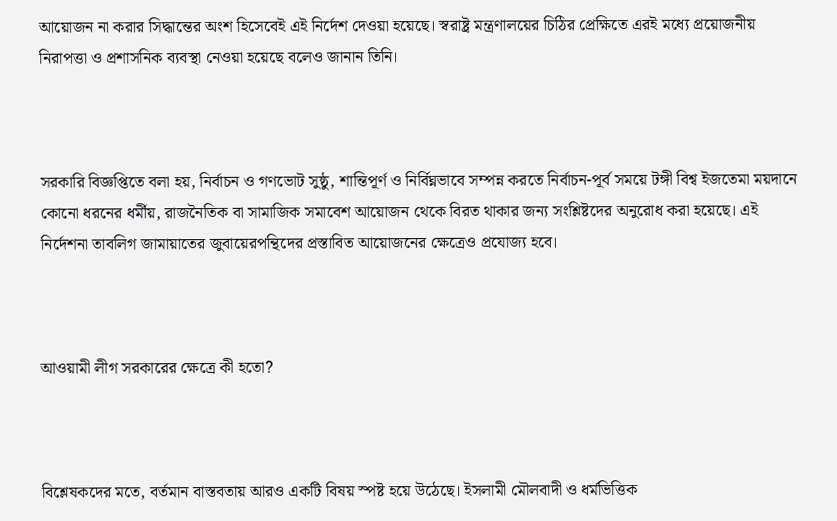আয়োজন না করার সিদ্ধান্তের অংশ হিসেবেই এই নির্দেশ দেওয়া হয়েছে। স্বরাষ্ট্র মন্ত্রণালয়ের চিঠির প্রেক্ষিতে এরই মধ্যে প্রয়োজনীয় নিরাপত্তা ও প্রশাসনিক ব্যবস্থা নেওয়া হয়েছে বলেও জানান তিনি।



সরকারি বিজ্ঞপ্তিতে বলা হয়, নির্বাচন ও গণভোট সুষ্ঠু, শান্তিপূর্ণ ও নির্বিঘ্নভাবে সম্পন্ন করতে নির্বাচন-পূর্ব সময়ে টঙ্গী বিশ্ব ইজতেমা ময়দানে কোনো ধরনের ধর্মীয়, রাজনৈতিক বা সামাজিক সমাবেশ আয়োজন থেকে বিরত থাকার জন্য সংশ্লিষ্টদের অনুরোধ করা হয়েছে। এই নির্দেশনা তাবলিগ জামায়াতের জুবায়েরপন্থিদের প্রস্তাবিত আয়োজনের ক্ষেত্রেও প্রযোজ্য হবে।



আওয়ামী লীগ সরকারের ক্ষেত্রে কী হতো?



বিশ্লেষকদের মতে, বর্তমান বাস্তবতায় আরও একটি বিষয় স্পষ্ট হয়ে উঠেছে। ইসলামী মৌলবাদী ও ধর্মভিত্তিক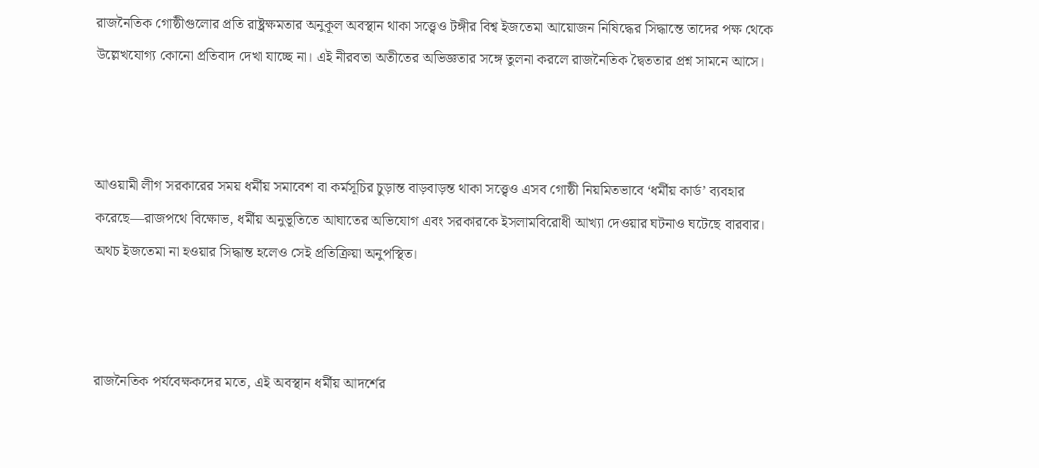রাজনৈতিক গোষ্ঠীগুলোর প্রতি রাষ্ট্রক্ষমতার অনুকূল অবস্থান থাকা সত্ত্বেও টঙ্গীর বিশ্ব ইজতেমা আয়োজন নিষিদ্ধের সিদ্ধান্তে তাদের পক্ষ থেকে উল্লেখযোগ্য কোনো প্রতিবাদ দেখা যাচ্ছে না। এই নীরবতা অতীতের অভিজ্ঞতার সঙ্গে তুলনা করলে রাজনৈতিক দ্বৈততার প্রশ্ন সামনে আসে।



আওয়ামী লীগ সরকারের সময় ধর্মীয় সমাবেশ বা কর্মসূচির চুড়ান্ত বাড়বাড়ন্ত থাকা সত্ত্বেও এসব গোষ্ঠী নিয়মিতভাবে ‘ধর্মীয় কার্ড’ ব্যবহার করেছে—রাজপথে বিক্ষোভ, ধর্মীয় অনুভূতিতে আঘাতের অভিযোগ এবং সরকারকে ইসলামবিরোধী আখ্যা দেওয়ার ঘটনাও ঘটেছে বারবার। অথচ ইজতেমা না হওয়ার সিদ্ধান্ত হলেও সেই প্রতিক্রিয়া অনুপস্থিত।



রাজনৈতিক পর্যবেক্ষকদের মতে, এই অবস্থান ধর্মীয় আদর্শের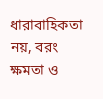ধারাবাহিকতা নয়, বরং ক্ষমতা ও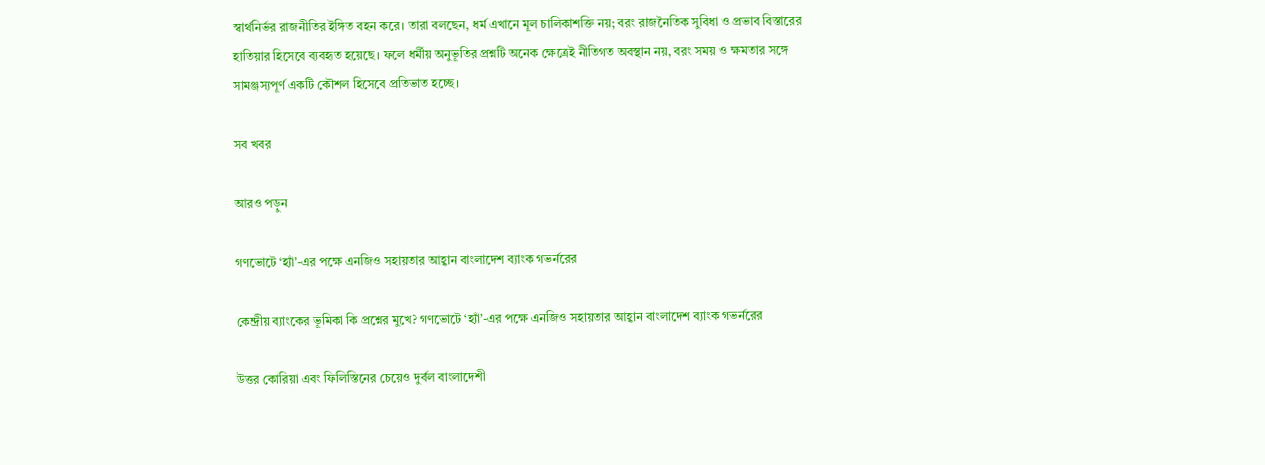স্বার্থনির্ভর রাজনীতির ইঙ্গিত বহন করে। তারা বলছেন, ধর্ম এখানে মূল চালিকাশক্তি নয়; বরং রাজনৈতিক সুবিধা ও প্রভাব বিস্তারের হাতিয়ার হিসেবে ব্যবহৃত হয়েছে। ফলে ধর্মীয় অনুভূতির প্রশ্নটি অনেক ক্ষেত্রেই নীতিগত অবস্থান নয়, বরং সময় ও ক্ষমতার সঙ্গে সামঞ্জস্যপূর্ণ একটি কৌশল হিসেবে প্রতিভাত হচ্ছে।

সব খবর

আরও পড়ুন

গণভোটে ‘হ্যাঁ’-এর পক্ষে এনজিও সহায়তার আহ্বান বাংলাদেশ ব্যাংক গভর্নরের

কেন্দ্রীয় ব্যাংকের ভূমিকা কি প্রশ্নের মুখে? গণভোটে ‘হ্যাঁ’-এর পক্ষে এনজিও সহায়তার আহ্বান বাংলাদেশ ব্যাংক গভর্নরের

উত্তর কোরিয়া এবং ফিলিস্তিনের চেয়েও দুর্বল বাংলাদেশী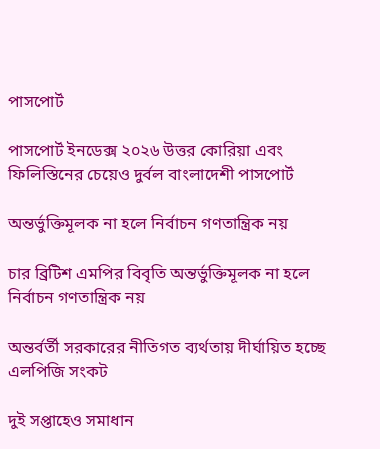পাসপোর্ট

পাসপোর্ট ইনডেক্স ২০২৬ উত্তর কোরিয়া এবং ফিলিস্তিনের চেয়েও দুর্বল বাংলাদেশী পাসপোর্ট

অন্তর্ভুক্তিমূলক না হলে নির্বাচন গণতান্ত্রিক নয়

চার ব্রিটিশ এমপির বিবৃতি অন্তর্ভুক্তিমূলক না হলে নির্বাচন গণতান্ত্রিক নয়

অন্তর্বর্তী সরকারের নীতিগত ব্যর্থতায় দীর্ঘায়িত হচ্ছে এলপিজি সংকট

দুই সপ্তাহেও সমাধান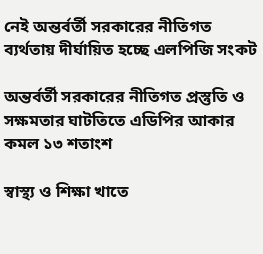নেই অন্তর্বর্তী সরকারের নীতিগত ব্যর্থতায় দীর্ঘায়িত হচ্ছে এলপিজি সংকট

অন্তর্বর্তী সরকারের নীতিগত প্রস্তুতি ও সক্ষমতার ঘাটতিতে এডিপির আকার কমল ১৩ শতাংশ

স্বাস্থ্য ও শিক্ষা খাতে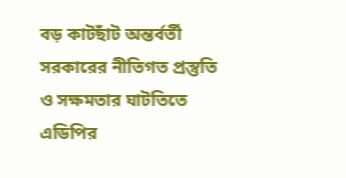বড় কাটছাঁট অন্তর্বর্তী সরকারের নীতিগত প্রস্তুতি ও সক্ষমতার ঘাটতিতে এডিপির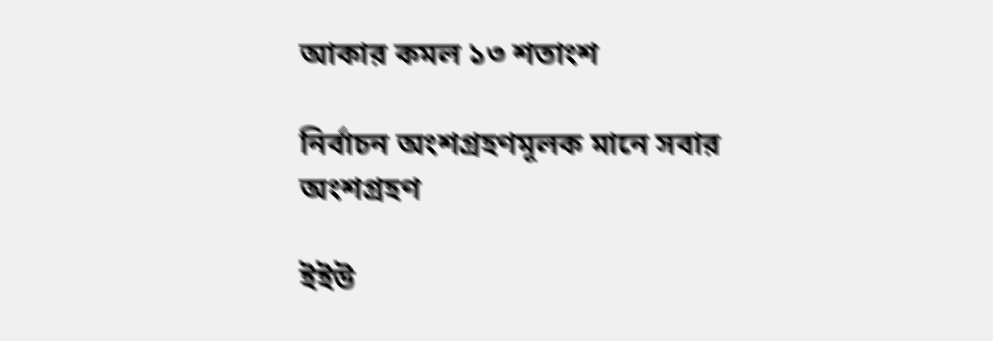আকার কমল ১৩ শতাংশ

নির্বাচন অংশগ্রহণমূলক মানে সবার অংশগ্রহণ

ইইউ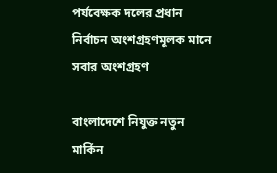পর্যবেক্ষক দলের প্রধান নির্বাচন অংশগ্রহণমূলক মানে সবার অংশগ্রহণ

বাংলাদেশে নিযুক্ত নতুন মার্কিন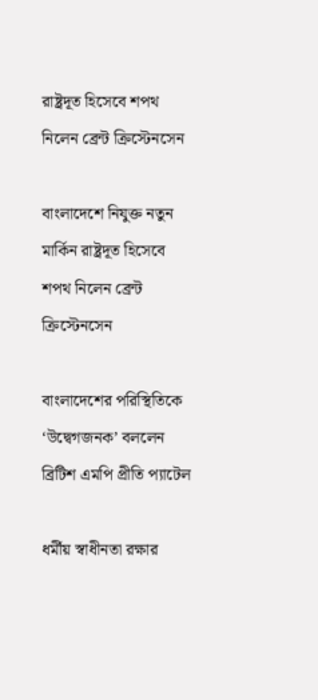রাষ্ট্রদূত হিসেবে শপথ নিলেন ব্রেন্ট ক্রিস্টেনসেন

বাংলাদেশে নিযুক্ত নতুন মার্কিন রাষ্ট্রদূত হিসেবে শপথ নিলেন ব্রেন্ট ক্রিস্টেনসেন

বাংলাদেশের পরিস্থিতিকে ‘উদ্বেগজনক’ বললেন ব্রিটিশ এমপি প্রীতি প্যাটেল

ধর্মীয় স্বাধীনতা রক্ষার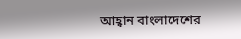আহ্বান বাংলাদেশের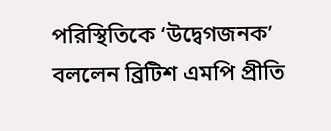পরিস্থিতিকে ‘উদ্বেগজনক’ বললেন ব্রিটিশ এমপি প্রীতি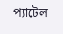প্যাটেল